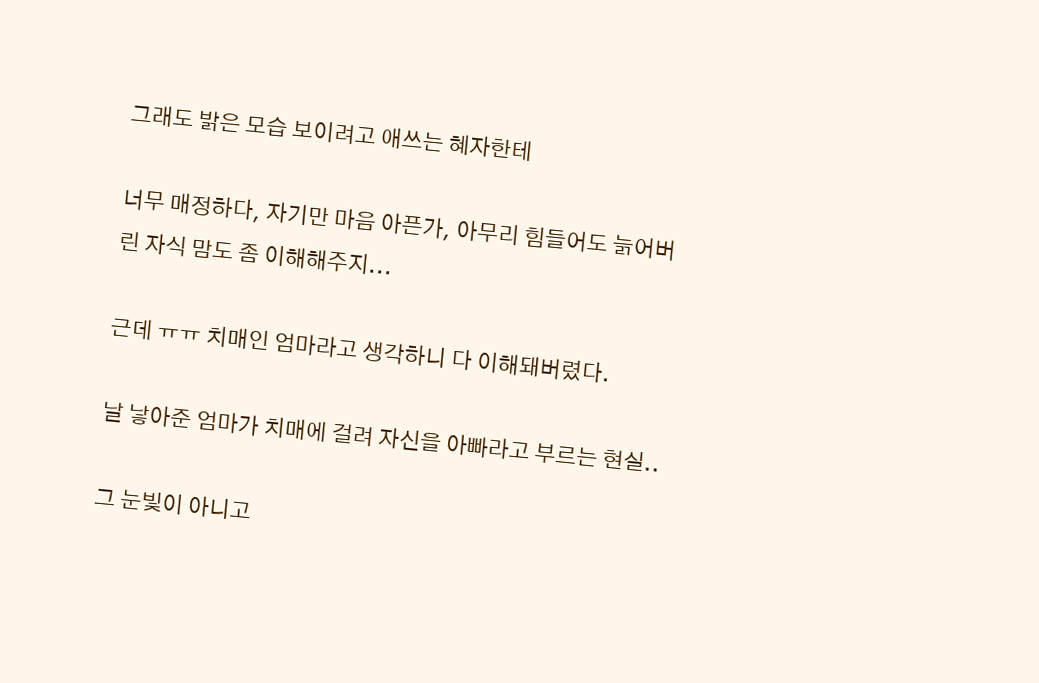그래도 밝은 모습 보이려고 애쓰는 혜자한테

너무 매정하다, 자기만 마음 아픈가, 아무리 힘들어도 늙어버린 자식 맘도 좀 이해해주지...

근데 ㅠㅠ 치매인 엄마라고 생각하니 다 이해돼버렸다.

날 낳아준 엄마가 치매에 걸려 자신을 아빠라고 부르는 현실..

그 눈빛이 아니고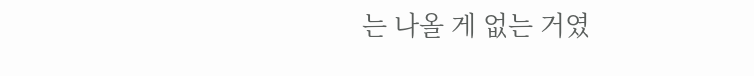는 나올 게 없는 거였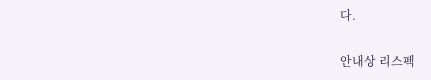다.

안내상 리스펙